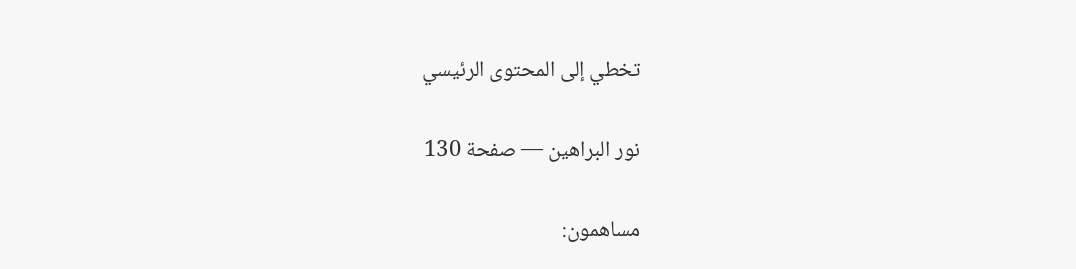تخطي إلى المحتوى الرئيسي

نور البراهين — صفحة 130

مساهمون: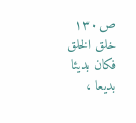ص١٣٠
خلق الخلق فكان بديئا بديعا ،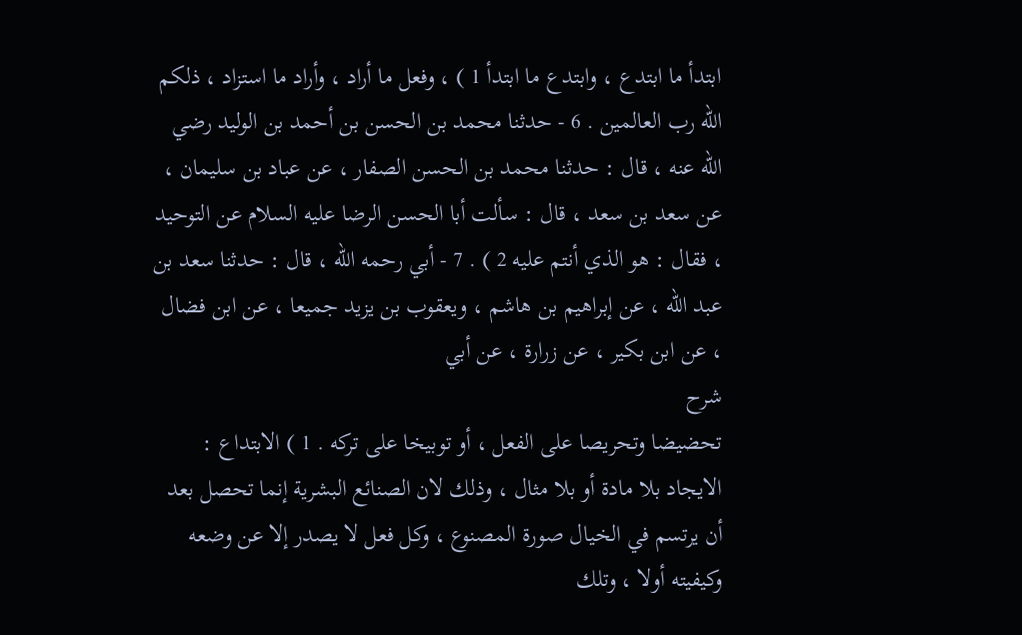ابتدأ ما ابتدع ، وابتدع ما ابتدأ 1 ) ، وفعل ما أراد ، وأراد ما استزاد ، ذلكم الله رب العالمين . 6 - حدثنا محمد بن الحسن بن أحمد بن الوليد رضي الله عنه ، قال : حدثنا محمد بن الحسن الصفار ، عن عباد بن سليمان ، عن سعد بن سعد ، قال : سألت أبا الحسن الرضا عليه السلام عن التوحيد ، فقال : هو الذي أنتم عليه 2 ) . 7 - أبي رحمه الله ، قال : حدثنا سعد بن عبد الله ، عن إبراهيم بن هاشم ، ويعقوب بن يزيد جميعا ، عن ابن فضال ، عن ابن بكير ، عن زرارة ، عن أبي
شرح
تحضيضا وتحريصا على الفعل ، أو توبيخا على تركه . 1 ) الابتداع : الايجاد بلا مادة أو بلا مثال ، وذلك لان الصنائع البشرية إنما تحصل بعد أن يرتسم في الخيال صورة المصنوع ، وكل فعل لا يصدر إلا عن وضعه وكيفيته أولا ، وتلك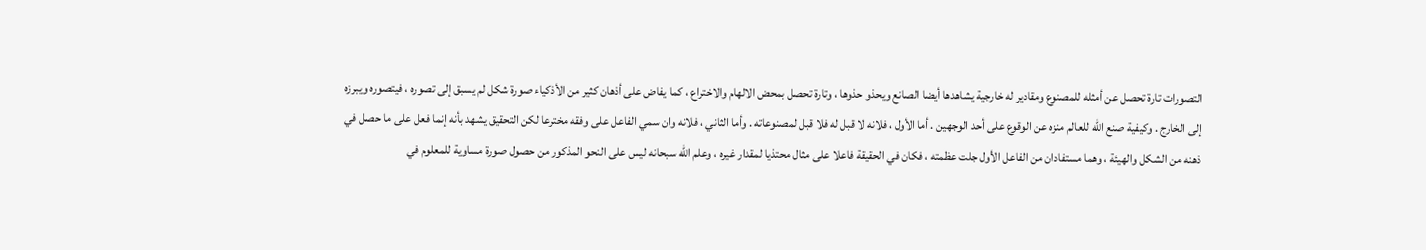التصورات تارة تحصل عن أمثله للمصنوع ومقادير له خارجية يشاهدها أيضا الصانع ويحذو حذوها ، وتارة تحصل بمحض الالهام والاختراع ، كما يفاض على أذهان كثير من الأذكياء صورة شكل لم يسبق إلى تصوره ، فيتصوره ويبرزه إلى الخارج . وكيفية صنع الله للعالم منزه عن الوقوع على أحد الوجهين . أما الأول ، فلانه لا قبل له فلا قبل لمصنوعاته . وأما الثاني ، فلانه وان سمي الفاعل على وفقه مخترعا لكن التحقيق يشهد بأنه إنما فعل على ما حصل في ذهنه من الشكل والهيئة ، وهما مستفادان من الفاعل الأول جلت عظمته ، فكان في الحقيقة فاعلا على مثال محتذيا لمقدار غيره ، وعلم الله سبحانه ليس على النحو المذكور من حصول صورة مساوية للمعلوم في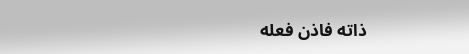ذاته فاذن فعله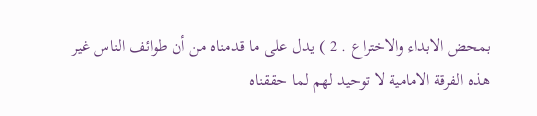بمحض الابداء والاختراع . 2 ) يدل على ما قدمناه من أن طوائف الناس غير هذه الفرقة الامامية لا توحيد لهم لما حققناه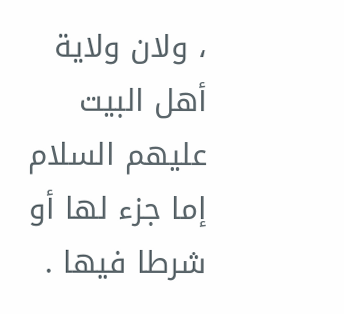، ولان ولاية أهل البيت عليهم السلام إما جزء لها أو شرطا فيها .